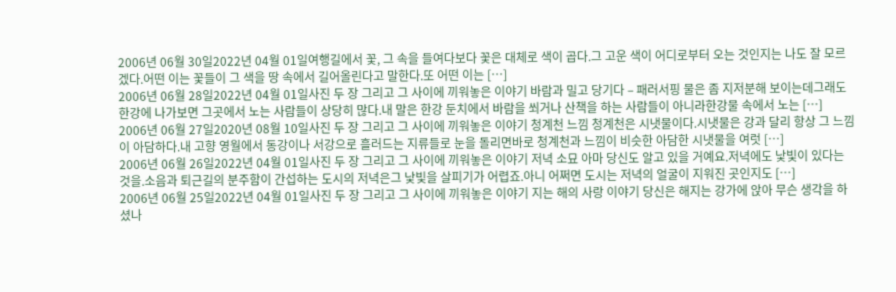2006년 06월 30일2022년 04월 01일여행길에서 꽃, 그 속을 들여다보다 꽃은 대체로 색이 곱다.그 고운 색이 어디로부터 오는 것인지는 나도 잘 모르겠다.어떤 이는 꽃들이 그 색을 땅 속에서 길어올린다고 말한다.또 어떤 이는 […]
2006년 06월 28일2022년 04월 01일사진 두 장 그리고 그 사이에 끼워놓은 이야기 바람과 밀고 당기다 – 패러서핑 물은 좀 지저분해 보이는데그래도 한강에 나가보면 그곳에서 노는 사람들이 상당히 많다.내 말은 한강 둔치에서 바람을 쐬거나 산책을 하는 사람들이 아니라한강물 속에서 노는 […]
2006년 06월 27일2020년 08월 10일사진 두 장 그리고 그 사이에 끼워놓은 이야기 청계천 느낌 청계천은 시냇물이다.시냇물은 강과 달리 항상 그 느낌이 아담하다.내 고향 영월에서 동강이나 서강으로 흘러드는 지류들로 눈을 돌리면바로 청계천과 느낌이 비슷한 아담한 시냇물을 여럿 […]
2006년 06월 26일2022년 04월 01일사진 두 장 그리고 그 사이에 끼워놓은 이야기 저녁 소묘 아마 당신도 알고 있을 거예요.저녁에도 낯빛이 있다는 것을.소음과 퇴근길의 분주함이 간섭하는 도시의 저녁은그 낯빛을 살피기가 어렵죠.아니 어쩌면 도시는 저녁의 얼굴이 지워진 곳인지도 […]
2006년 06월 25일2022년 04월 01일사진 두 장 그리고 그 사이에 끼워놓은 이야기 지는 해의 사랑 이야기 당신은 해지는 강가에 앉아 무슨 생각을 하셨나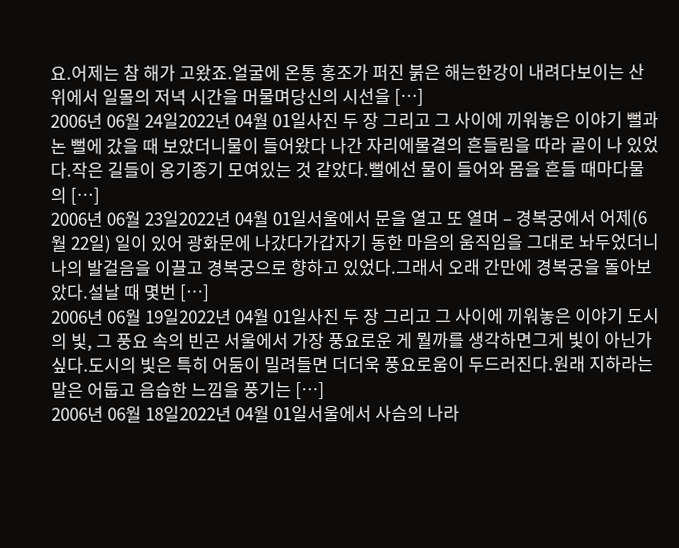요.어제는 참 해가 고왔죠.얼굴에 온통 홍조가 퍼진 붉은 해는한강이 내려다보이는 산위에서 일몰의 저녁 시간을 머물며당신의 시선을 […]
2006년 06월 24일2022년 04월 01일사진 두 장 그리고 그 사이에 끼워놓은 이야기 뻘과 논 뻘에 갔을 때 보았더니물이 들어왔다 나간 자리에물결의 흔들림을 따라 골이 나 있었다.작은 길들이 옹기종기 모여있는 것 같았다.뻘에선 물이 들어와 몸을 흔들 때마다물의 […]
2006년 06월 23일2022년 04월 01일서울에서 문을 열고 또 열며 – 경복궁에서 어제(6월 22일) 일이 있어 광화문에 나갔다가갑자기 동한 마음의 움직임을 그대로 놔두었더니나의 발걸음을 이끌고 경복궁으로 향하고 있었다.그래서 오래 간만에 경복궁을 돌아보았다.설날 때 몇번 […]
2006년 06월 19일2022년 04월 01일사진 두 장 그리고 그 사이에 끼워놓은 이야기 도시의 빛, 그 풍요 속의 빈곤 서울에서 가장 풍요로운 게 뭘까를 생각하면그게 빛이 아닌가 싶다.도시의 빛은 특히 어둠이 밀려들면 더더욱 풍요로움이 두드러진다.원래 지하라는 말은 어둡고 음습한 느낌을 풍기는 […]
2006년 06월 18일2022년 04월 01일서울에서 사슴의 나라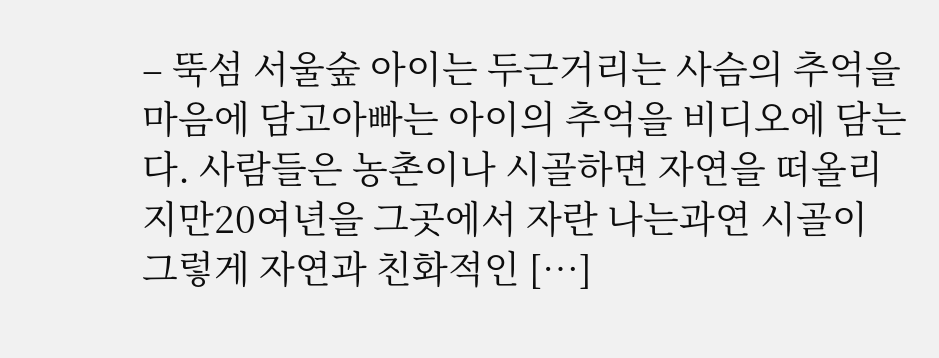– 뚝섬 서울숲 아이는 두근거리는 사슴의 추억을 마음에 담고아빠는 아이의 추억을 비디오에 담는다. 사람들은 농촌이나 시골하면 자연을 떠올리지만20여년을 그곳에서 자란 나는과연 시골이 그렇게 자연과 친화적인 […]